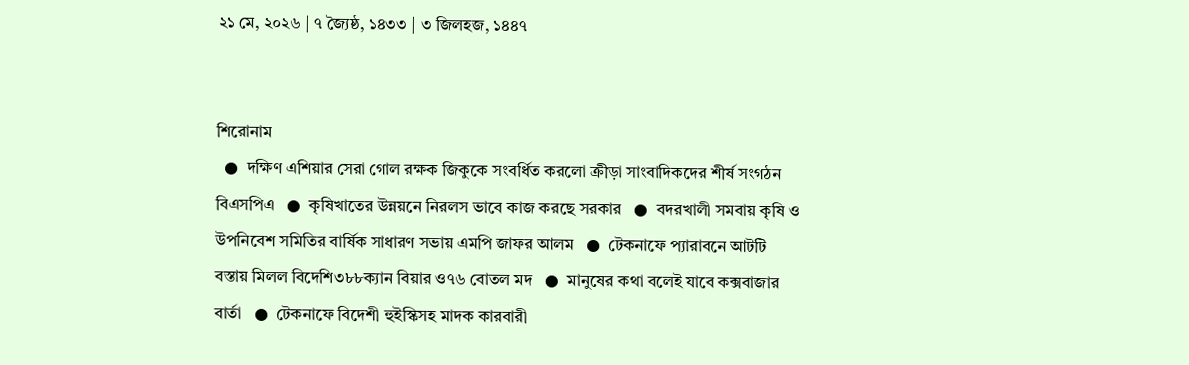২১ মে, ২০২৬ | ৭ জ্যৈষ্ঠ, ১৪৩৩ | ৩ জিলহজ, ১৪৪৭


শিরোনাম
  ●  দক্ষিণ এশিয়ার সেরা গোল রক্ষক জিকুকে সংবর্ধিত করলো ক্রীড়া সাংবাদিকদের শীর্ষ সংগঠন বিএসপিএ   ●  কৃষিখাতের উন্নয়নে নিরলস ভাবে কাজ করছে সরকার   ●  বদরখালী সমবায় কৃষি ও উপনিবেশ সমিতির বার্ষিক সাধারণ সভায় এমপি জাফর আলম   ●  টেকনাফে প্যারাবনে আটটি বস্তায় মিলল বিদেশি৩৮৮ক্যান বিয়ার ও৭৬ বোতল মদ   ●  মানুষের কথা বলেই যাবে কক্সবাজার বার্তা   ●  টেকনাফে বিদেশী হুইস্কিসহ মাদক কারবারী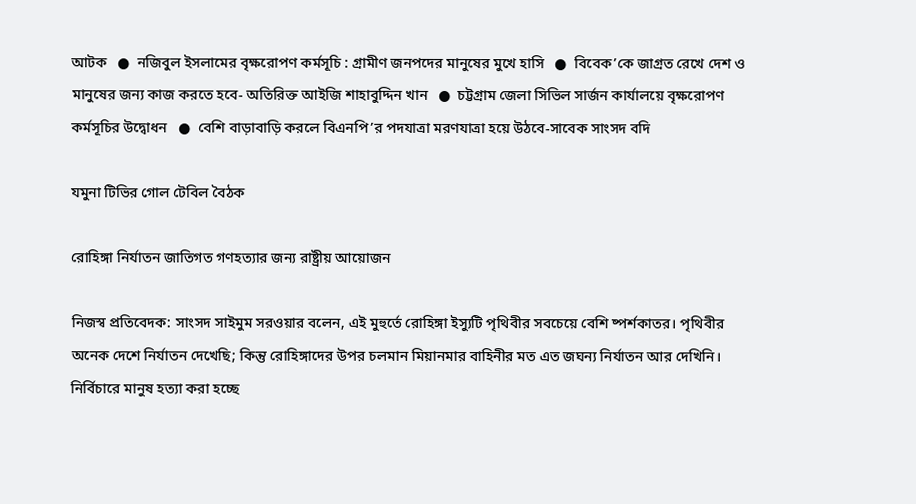আটক   ●  নজিবুল ইসলামের বৃক্ষরোপণ কর্মসূচি : গ্রামীণ জনপদের মানুষের মুখে হাসি   ●  বিবেক’কে জাগ্রত রেখে দেশ ও মানুষের জন্য কাজ করতে হবে- অতিরিক্ত আইজি শাহাবুদ্দিন খান   ●  চট্টগ্রাম জেলা সিভিল সার্জন কার্যালয়ে বৃক্ষরোপণ কর্মসূচির উদ্বোধন   ●  বেশি বাড়াবাড়ি করলে বিএনপি’র পদযাত্রা মরণযাত্রা হয়ে উঠবে-সাবেক সাংসদ বদি

যমুনা টিভির গোল টেবিল বৈঠক

রোহিঙ্গা নির্যাতন জাতিগত গণহত্যার জন্য রাষ্ট্রীয় আয়োজন

নিজস্ব প্রতিবেদক: সাংসদ সাইমুম সরওয়ার বলেন, এই মুহুর্তে রোহিঙ্গা ইস্যুটি পৃথিবীর সবচেয়ে বেশি ষ্পর্শকাতর। পৃথিবীর অনেক দেশে নির্যাতন দেখেছি; কিন্তু রোহিঙ্গাদের উপর চলমান মিয়ানমার বাহিনীর মত এত জঘন্য নির্যাতন আর দেখিনি। নির্বিচারে মানুষ হত্যা করা হচ্ছে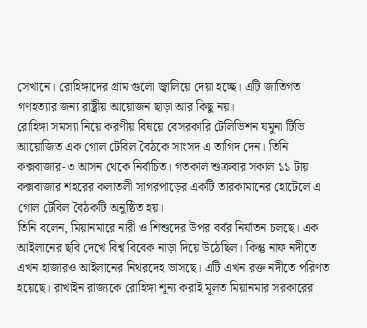সেখানে। রোহিঙ্গাদের গ্রাম গুলো জ্বালিয়ে দেয়া হচ্ছে। এটি জাতিগত গণহত্যার জন্য রাষ্ট্রীয় আয়োজন ছাড়া আর কিছু নয়।
রোহিঙ্গা সমস্যা নিয়ে করণীয় বিষয়ে বেসরকারি টেলিভিশন যমুনা টিভি আয়োজিত এক গোল টেবিল বৈঠকে সাংসদ এ তাগিদ দেন। তিনি কক্সবাজার-৩ আসন থেকে নির্বাচিত। গতকাল শুক্রবার সকাল ১১ টায় কক্সবাজার শহরের কলাতলী সাগরপাড়ের একটি তারকামানের হোটেলে এ গোল টেবিল বৈঠকটি অনুষ্ঠিত হয়।
তিনি বলেন, মিয়ানমারে নারী ও শিশুদের উপর বর্বর নির্যাতন চলছে। এক আইলানের ছবি দেখে বিশ্ব বিবেক নাড়া দিয়ে উঠেছিল। কিন্তু নাফ নদীতে এখন হাজারও আইলানের নিথরদেহ ভাসছে। এটি এখন রক্ত নদীতে পরিণত হয়েছে। রাখাইন রাজ্যকে রোহিঙ্গা শূন্য করাই মূলত মিয়ানমার সরকারের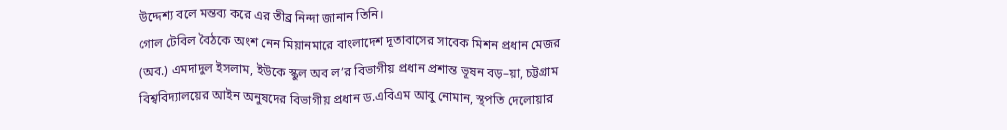উদ্দেশ্য বলে মন্তব্য করে এর তীব্র নিন্দা জানান তিনি।
গোল টেবিল বৈঠকে অংশ নেন মিয়ানমারে বাংলাদেশ দূতাবাসের সাবেক মিশন প্রধান মেজর (অব.) এমদাদুল ইসলাম, ইউকে স্কুল অব ল’র বিভাগীয় প্রধান প্রশান্ত ভূষন বড়–য়া, চট্টগ্রাম বিশ্ববিদ্যালয়ের আইন অনুষদের বিভাগীয় প্রধান ড.এবিএম আবু নোমান, স্থপতি দেলোয়ার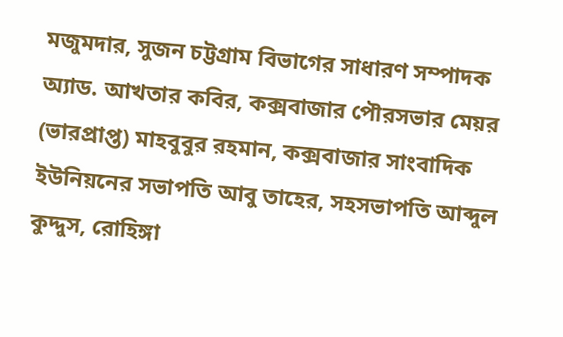মজুমদার, সুজন চট্টগ্রাম বিভাগের সাধারণ সম্পাদক অ্যাড. আখতার কবির, কক্সবাজার পৌরসভার মেয়র (ভারপ্রাপ্ত) মাহবুবুর রহমান, কক্সবাজার সাংবাদিক ইউনিয়নের সভাপতি আবু তাহের, সহসভাপতি আব্দুল কুদ্দুস, রোহিঙ্গা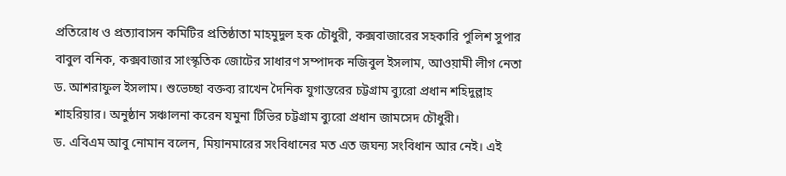প্রতিরোধ ও প্রত্যাবাসন কমিটির প্রতিষ্ঠাতা মাহমুদুল হক চৌধুরী, কক্সবাজারের সহকারি পুলিশ সুপার বাবুল বনিক, কক্সবাজার সাংস্কৃতিক জোটের সাধারণ সম্পাদক নজিবুল ইসলাম, আওয়ামী লীগ নেতা ড. আশরাফুল ইসলাম। শুভেচ্ছা বক্তব্য রাখেন দৈনিক যুগান্তরের চট্টগ্রাম ব্যুরো প্রধান শহিদুল্লাহ শাহরিয়ার। অনুষ্ঠান সঞ্চালনা করেন যমুনা টিভির চট্টগ্রাম ব্যুরো প্রধান জামসেদ চৌধুরী।
ড. এবিএম আবু নোমান বলেন, মিয়ানমারের সংবিধানের মত এত জঘন্য সংবিধান আর নেই। এই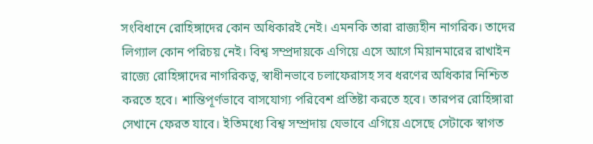সংবিধানে রোহিঙ্গাদের কোন অধিকারই নেই। এমনকি তারা রাজ্যহীন নাগরিক। তাদের লিগ্যাল কোন পরিচয় নেই। বিশ্ব সম্প্রদায়কে এগিয়ে এসে আগে মিয়ানমারের রাখাইন রাজ্যে রোহিঙ্গাদের নাগরিকত্ব, স্বাধীনভাবে চলাফেরাসহ সব ধরণের অধিকার নিশ্চিত করতে হবে। শান্তিপূর্ণভাবে বাসযোগ্য পরিবেশ প্রতিষ্টা করতে হবে। তারপর রোহিঙ্গারা সেখানে ফেরত যাবে। ইতিমধ্যে বিশ্ব সম্প্রদায় যেভাবে এগিয়ে এসেছে সেটাকে স্বাগত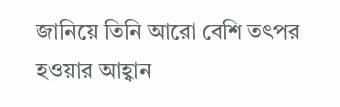জানিয়ে তিনি আরো বেশি তৎপর হওয়ার আহ্বান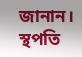জানান।
স্থপতি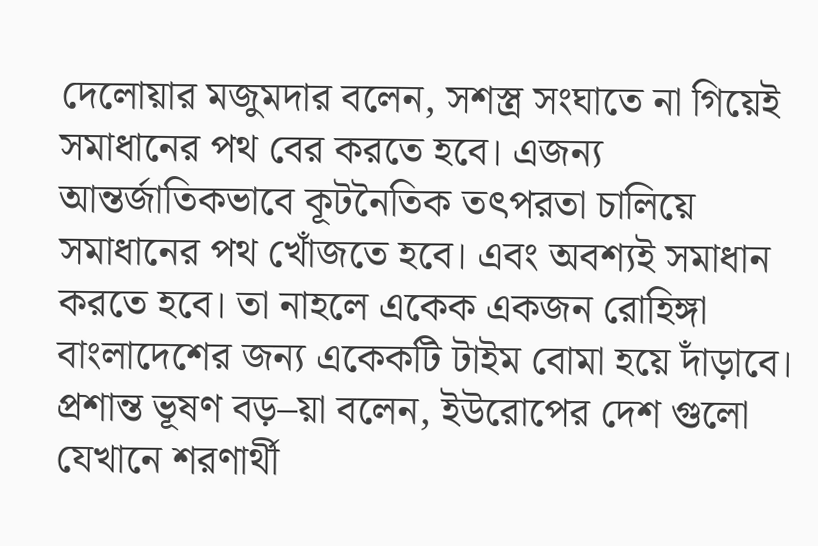দেলোয়ার মজুমদার বলেন, সশস্ত্র সংঘাতে না গিয়েই সমাধানের পথ বের করতে হবে। এজন্য আন্তর্জাতিকভাবে কূটনৈতিক তৎপরতা চালিয়ে সমাধানের পথ খোঁজতে হবে। এবং অবশ্যই সমাধান করতে হবে। তা নাহলে একেক একজন রোহিঙ্গা বাংলাদেশের জন্য একেকটি টাইম বোমা হয়ে দাঁড়াবে।
প্রশান্ত ভূষণ বড়–য়া বলেন, ইউরোপের দেশ গুলো যেখানে শরণার্থী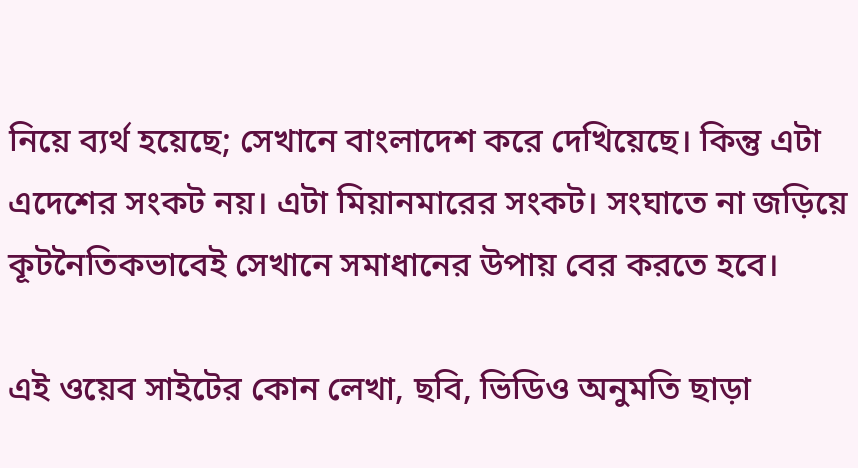নিয়ে ব্যর্থ হয়েছে; সেখানে বাংলাদেশ করে দেখিয়েছে। কিন্তু এটা এদেশের সংকট নয়। এটা মিয়ানমারের সংকট। সংঘাতে না জড়িয়ে কূটনৈতিকভাবেই সেখানে সমাধানের উপায় বের করতে হবে।

এই ওয়েব সাইটের কোন লেখা, ছবি, ভিডিও অনুমতি ছাড়া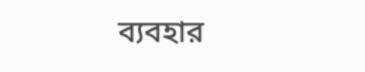ব্যবহার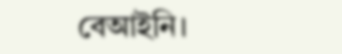বেআইনি।